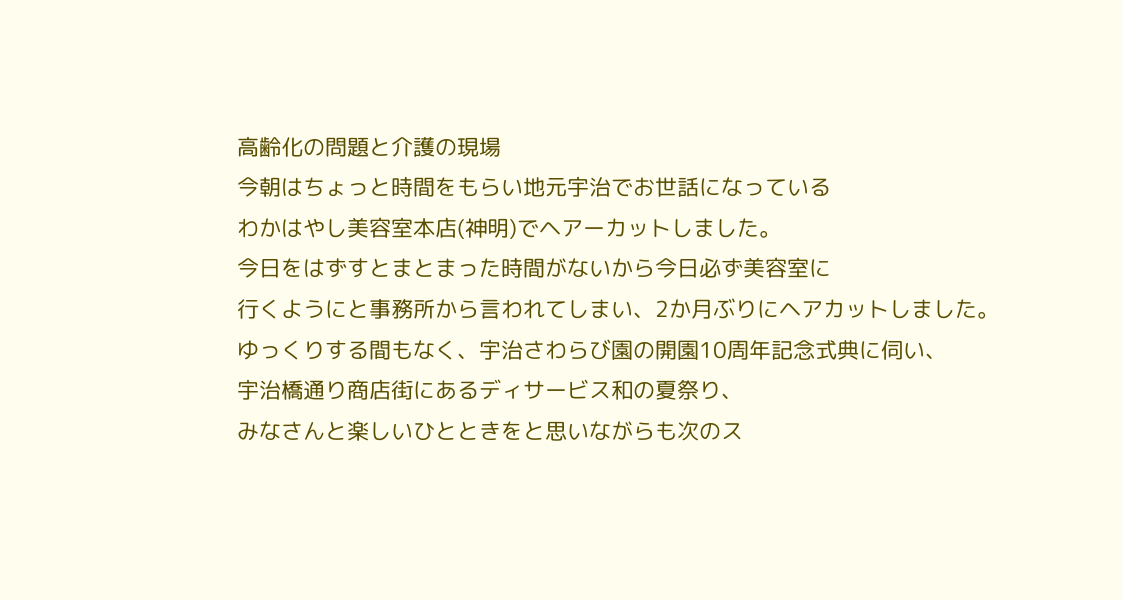高齢化の問題と介護の現場
今朝はちょっと時間をもらい地元宇治でお世話になっている
わかはやし美容室本店(神明)でヘアーカットしました。
今日をはずすとまとまった時間がないから今日必ず美容室に
行くようにと事務所から言われてしまい、2か月ぶりにヘアカットしました。
ゆっくりする間もなく、宇治さわらび園の開園10周年記念式典に伺い、
宇治橋通り商店街にあるディサービス和の夏祭り、
みなさんと楽しいひとときをと思いながらも次のス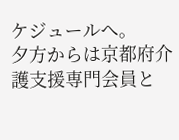ケジュールへ。
夕方からは京都府介護支援専門会員と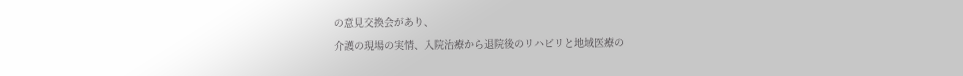の意見交換会があり、
介護の現場の実情、入院治療から退院後のリハビリと地域医療の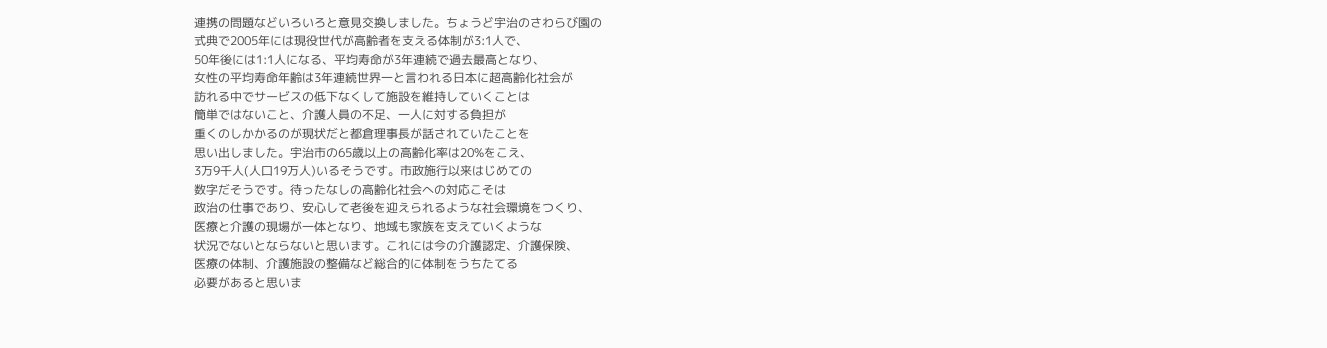連携の問題などいろいろと意見交換しました。ちょうど宇治のさわらび園の
式典で2005年には現役世代が高齢者を支える体制が3:1人で、
50年後には1:1人になる、平均寿命が3年連続で過去最高となり、
女性の平均寿命年齢は3年連続世界一と言われる日本に超高齢化社会が
訪れる中でサービスの低下なくして施設を維持していくことは
簡単ではないこと、介護人員の不足、一人に対する負担が
重くのしかかるのが現状だと都倉理事長が話されていたことを
思い出しました。宇治市の65歳以上の高齢化率は20%をこえ、
3万9千人(人口19万人)いるそうです。市政施行以来はじめての
数字だそうです。待ったなしの高齢化社会への対応こそは
政治の仕事であり、安心して老後を迎えられるような社会環境をつくり、
医療と介護の現場が一体となり、地域も家族を支えていくような
状況でないとならないと思います。これには今の介護認定、介護保険、
医療の体制、介護施設の整備など総合的に体制をうちたてる
必要があると思いま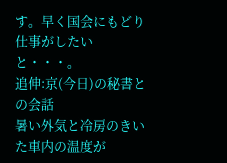す。早く国会にもどり仕事がしたいと・・・。
追伸:京(今日)の秘書との会話
暑い外気と冷房のきいた車内の温度が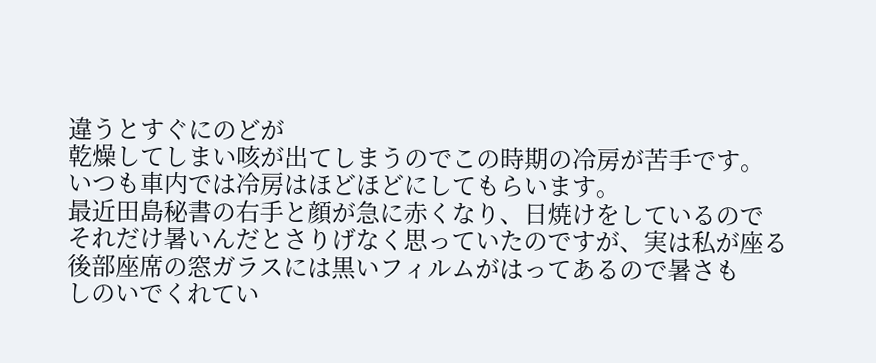違うとすぐにのどが
乾燥してしまい咳が出てしまうのでこの時期の冷房が苦手です。
いつも車内では冷房はほどほどにしてもらいます。
最近田島秘書の右手と顔が急に赤くなり、日焼けをしているので
それだけ暑いんだとさりげなく思っていたのですが、実は私が座る
後部座席の窓ガラスには黒いフィルムがはってあるので暑さも
しのいでくれてい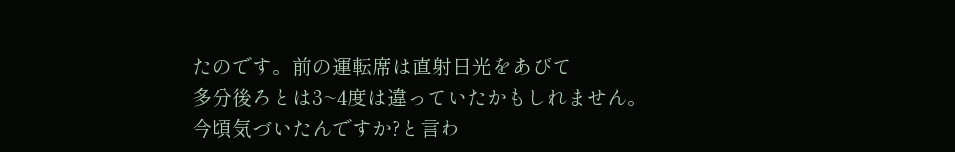たのです。前の運転席は直射日光をあびて
多分後ろとは3~4度は違っていたかもしれません。
今頃気づいたんですか?と言わ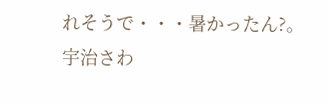れそうで・・・暑かったん?。
宇治さわ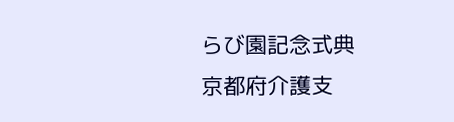らび園記念式典
京都府介護支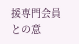援専門会員との意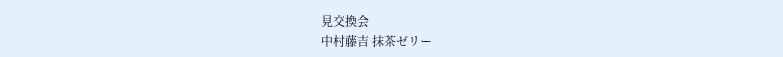見交換会
中村藤吉 抹茶ゼリー